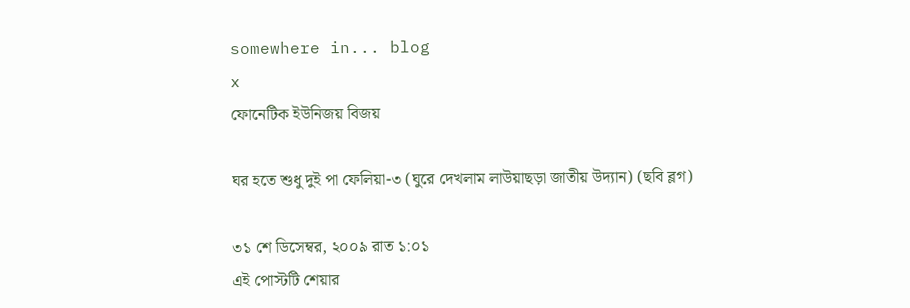somewhere in... blog
x
ফোনেটিক ইউনিজয় বিজয়

ঘর হতে শুধু দুই পা ফেলিয়া-৩ (ঘুরে দেখলাম লাউয়াছড়া জাতীয় উদ্যান) (ছবি ব্লগ)

৩১ শে ডিসেম্বর, ২০০৯ রাত ১:০১
এই পোস্টটি শেয়ার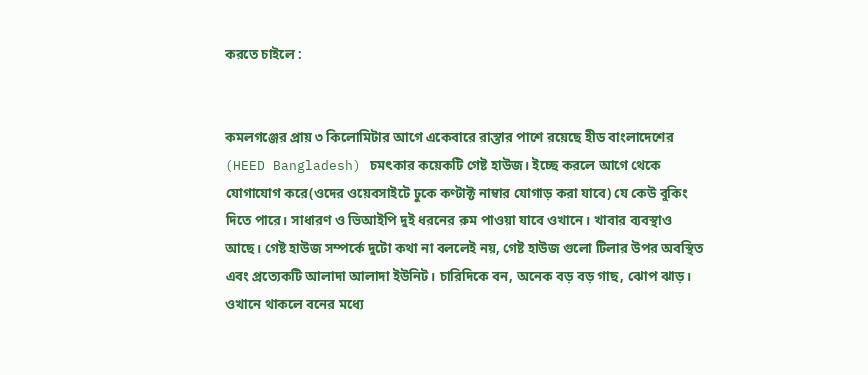করতে চাইলে :


কমলগঞ্জের প্রায় ৩ কিলোমিটার আগে একেবারে রাস্তার পাশে রয়েছে হীড বাংলাদেশের (HEED Bangladesh) চমৎকার কয়েকটি গেষ্ট হাউজ। ইচ্ছে করলে আগে থেকে যোগাযোগ করে(ওদের ওয়েবসাইটে ঢুকে কণ্টাক্ট নাম্বার যোগাড় করা যাবে) যে কেউ বুকিং দিতে পারে। সাধারণ ও ভিআইপি দুই ধরনের রুম পাওয়া যাবে ওখানে। খাবার ব্যবস্থাও আছে। গেষ্ট হাউজ সম্পর্কে দুটো কথা না বললেই নয়, গেষ্ট হাউজ গুলো টিলার উপর অবস্থিত এবং প্রত্যেকটি আলাদা আলাদা ইউনিট। চারিদিকে বন, অনেক বড় বড় গাছ, ঝোপ ঝাড়। ওখানে থাকলে বনের মধ্যে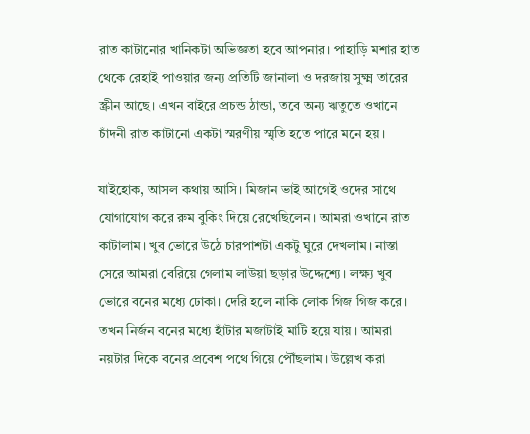রাত কাটানোর খানিকটা অভিজ্ঞতা হবে আপনার। পাহাড়ি মশার হাত থেকে রেহাই পাওয়ার জন্য প্রতিটি জানালা ও দরজায় সুক্ষ্ম তারের স্ক্রীন আছে। এখন বাইরে প্রচন্ড ঠান্ডা, তবে অন্য ঋতুতে ওখানে চাঁদনী রাত কাটানো একটা স্মরণীয় স্মৃতি হতে পারে মনে হয়।

যাইহোক, আসল কথায় আসি। মিজান ভাই আগেই ওদের সাথে যোগাযোগ করে রুম বুকিং দিয়ে রেখেছিলেন। আমরা ওখানে রাত কাটালাম। খুব ভোরে উঠে চারপাশটা একটু ঘুরে দেখলাম। নাস্তা সেরে আমরা বেরিয়ে গেলাম লাউয়া ছড়ার উদ্দেশ্যে। লক্ষ্য খুব ভোরে বনের মধ্যে ঢোকা। দেরি হলে নাকি লোক গিজ গিজ করে। তখন নির্জন বনের মধ্যে হাঁটার মজাটাই মাটি হয়ে যায়। আমরা নয়টার দিকে বনের প্রবেশ পথে গিয়ে পৌঁছলাম। উল্লেখ করা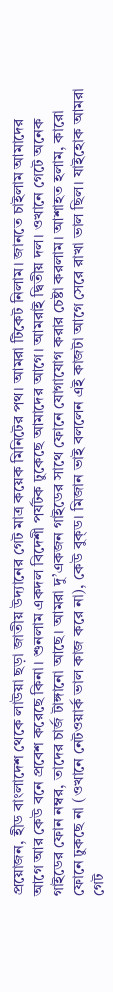প্রয়োজন, হীড বাংলাদেশ থেকে লাউয়া ছড়া জাতীয় উদ্যানের গেট মাত্র কয়েক মিনিটের পথ। আমরা টিকেট নিলাম। জানতে চাইলাম আমাদের আগে আর কেউ বনে প্রবেশ করেছে কিনা। শুনলাম একদল বিদেশী পর্যটক ঢুকেছে আমাদের আগে। আমরাই দ্বিতীয় দল। ওখানে গেটে অনেক গাইডের ফোন নম্বর, তাদের চার্জ টাঙ্গানো আছে। আমরা দু’একজন গাইডের সাথে ফোনে যোগাযোগ করার চেষ্টা করলাম। আশাহত হলাম, কারো ফোনে ঢুকছে না (ওখানে নেটওয়ার্ক ভাল কাজ করে না), কেউ বুক্ড। মিজান ভাই বললেন এই কাজটা আগে সেরে রাখা ভাল ছিল। যাইহোক আমরা গেট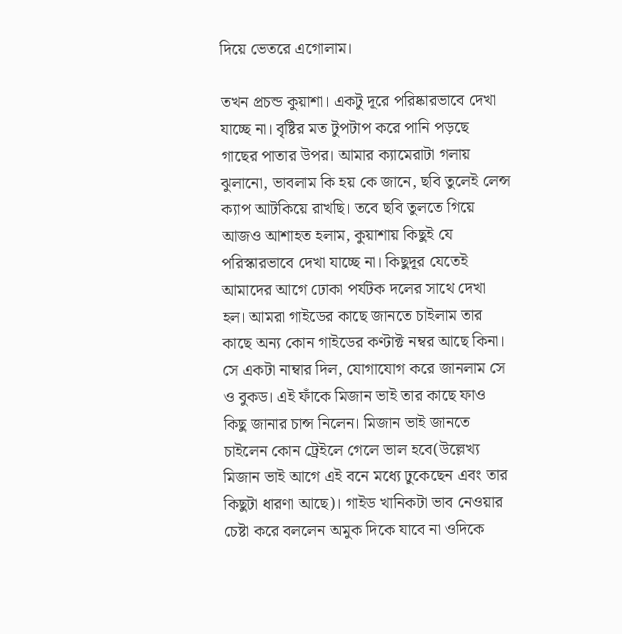দিয়ে ভেতরে এগোলাম।

তখন প্রচন্ড কুয়াশা। একটু দূরে পরিষ্কারভাবে দেখা যাচ্ছে না। বৃষ্টির মত টুপটাপ করে পানি পড়ছে গাছের পাতার উপর। আমার ক্যামেরাটা গলায় ঝুলানো, ভাবলাম কি হয় কে জানে, ছবি তুলেই লেন্স ক্যাপ আটকিয়ে রাখছি। তবে ছবি তুলতে গিয়ে আজও আশাহত হলাম, কুয়াশায় কিছুই যে পরিস্কারভাবে দেখা যাচ্ছে না। কিছুদূর যেতেই আমাদের আগে ঢোকা পর্যটক দলের সাথে দেখা হল। আমরা গাইডের কাছে জানতে চাইলাম তার কাছে অন্য কোন গাইডের কণ্টাক্ট নম্বর আছে কিনা। সে একটা নাম্বার দিল, যোগাযোগ করে জানলাম সে ও বুকড। এই ফাঁকে মিজান ভাই তার কাছে ফাও কিছু জানার চান্স নিলেন। মিজান ভাই জানতে চাইলেন কোন ট্রেইলে গেলে ভাল হবে(উল্লেখ্য মিজান ভাই আগে এই বনে মধ্যে ঢুকেছেন এবং তার কিছুটা ধারণা আছে)। গাইড খানিকটা ভাব নেওয়ার চেষ্টা করে বললেন অমুক দিকে যাবে না ওদিকে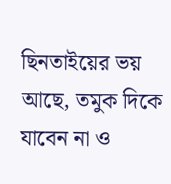ছিনতাইয়ের ভয় আছে, তমুক দিকে যাবেন না ও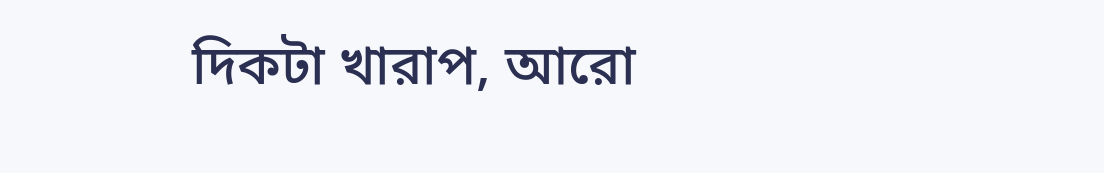দিকটা খারাপ, আরো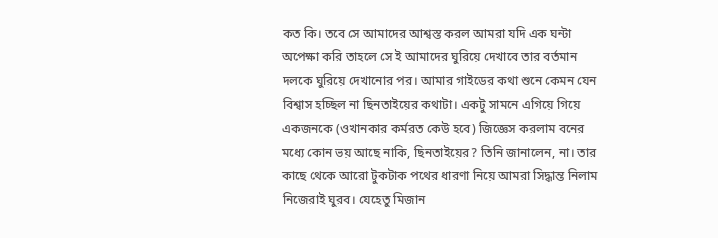কত কি। তবে সে আমাদের আশ্বস্ত করল আমরা যদি এক ঘন্টা অপেক্ষা করি তাহলে সে ই আমাদের ঘুরিয়ে দেখাবে তার বর্তমান দলকে ঘুরিয়ে দেখানোর পর। আমার গাইডের কথা শুনে কেমন যেন বিশ্বাস হচ্ছিল না ছিনতাইয়ের কথাটা। একটু সামনে এগিয়ে গিয়ে একজনকে (ওখানকার কর্মরত কেউ হবে) জিজ্ঞেস করলাম বনের মধ্যে কোন ভয় আছে নাকি, ছিনতাইয়ের? তিনি জানালেন, না। তার কাছে থেকে আরো টুকটাক পথের ধারণা নিয়ে আমরা সিদ্ধান্ত নিলাম নিজেরাই ঘুরব। যেহেতু মিজান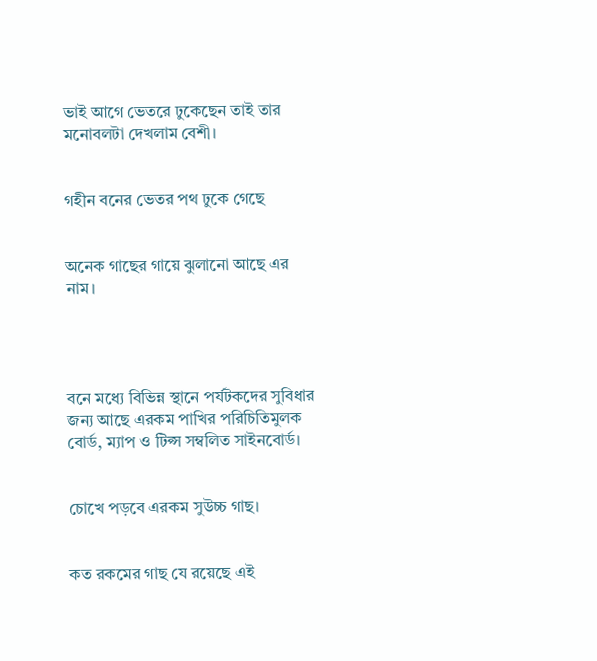ভাই আগে ভেতরে ঢুকেছেন তাই তার মনোবলটা দেখলাম বেশী।


গহীন বনের ভেতর পথ ঢুকে গেছে


অনেক গাছের গায়ে ঝুলানো আছে এর নাম।




বনে মধ্যে বিভিন্ন স্থানে পর্যটকদের সুবিধার জন্য আছে এরকম পাখির পরিচিতিমুলক বোর্ড, ম্যাপ ও টিপ্স সম্বলিত সাইনবোর্ড।


চোখে পড়বে এরকম সুউচ্চ গাছ।


কত রকমের গাছ যে রয়েছে এই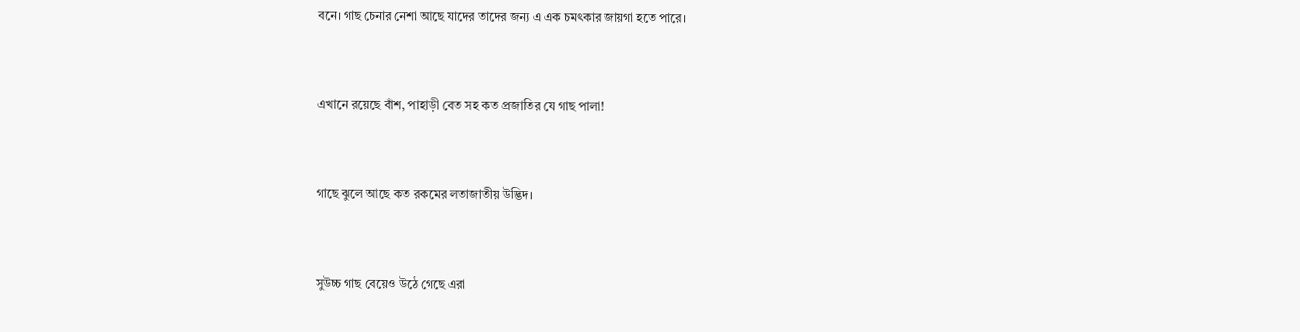বনে। গাছ চেনার নেশা আছে যাদের তাদের জন্য এ এক চমৎকার জায়গা হতে পারে।


এখানে রয়েছে বাঁশ, পাহাড়ী বেত সহ কত প্রজাতির যে গাছ পালা!


গাছে ঝুলে আছে কত রকমের লতাজাতীয় উদ্ভিদ।


সুউচ্চ গাছ বেয়েও উঠে গেছে এরা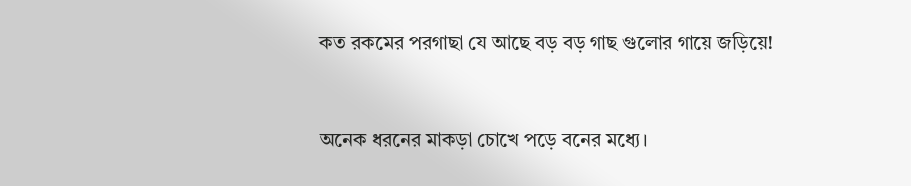কত রকমের পরগাছা যে আছে বড় বড় গাছ গুলোর গায়ে জড়িয়ে!


অনেক ধরনের মাকড়া চোখে পড়ে বনের মধ্যে।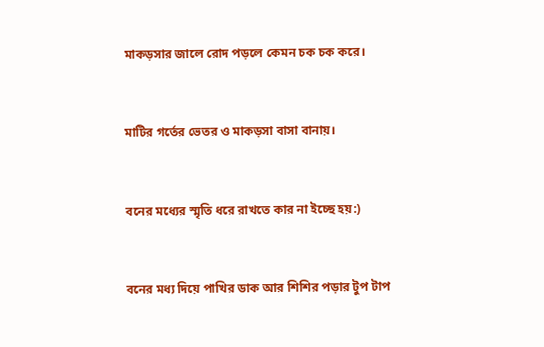মাকড়সার জালে রোদ পড়লে কেমন চক চক করে।


মাটির গর্তের ভেতর ও মাকড়সা বাসা বানায়।


বনের মধ্যের স্মৃতি ধরে রাখতে কার না ইচ্ছে হয়:)


বনের মধ্য দিয়ে পাখির ডাক আর শিশির পড়ার টুপ টাপ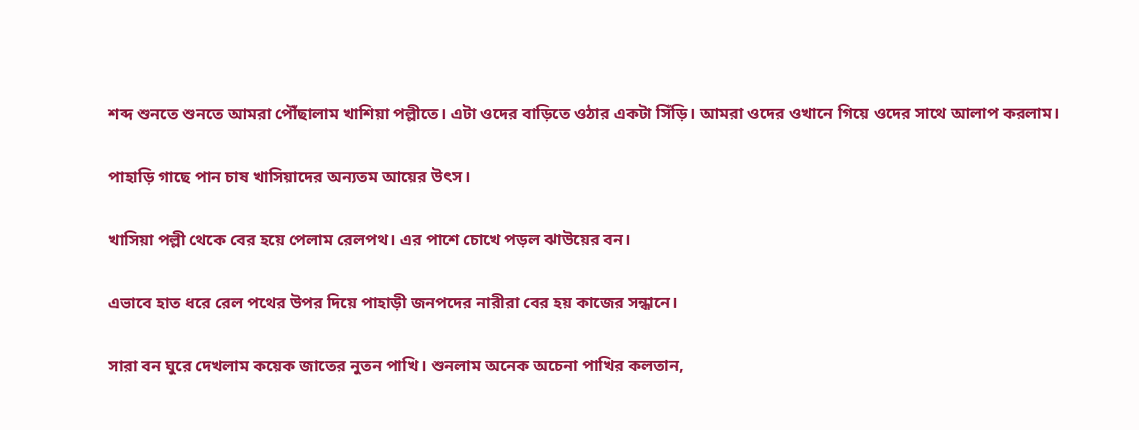শব্দ শুনতে শুনতে আমরা পৌঁছালাম খাশিয়া পল্লীতে। এটা ওদের বাড়িতে ওঠার একটা সিঁড়ি। আমরা ওদের ওখানে গিয়ে ওদের সাথে আলাপ করলাম।


পাহাড়ি গাছে পান চাষ খাসিয়াদের অন্যতম আয়ের উৎস।


খাসিয়া পল্লী থেকে বের হয়ে পেলাম রেলপথ। এর পাশে চোখে পড়ল ঝাউয়ের বন।


এভাবে হাত ধরে রেল পথের উপর দিয়ে পাহাড়ী জনপদের নারীরা বের হয় কাজের সন্ধানে।


সারা বন ঘুরে দেখলাম কয়েক জাতের নুতন পাখি। শুনলাম অনেক অচেনা পাখির কলতান,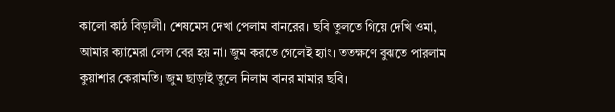কালো কাঠ বিড়ালী। শেষমেস দেখা পেলাম বানরের। ছবি তুলতে গিয়ে দেখি ওমা, আমার ক্যামেরা লেন্স বের হয় না। জুম করতে গেলেই হ্যাং। ততক্ষণে বুঝতে পারলাম কুয়াশার কেরামতি। জুম ছাড়াই তুলে নিলাম বানর মামার ছবি।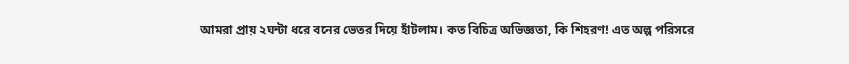আমরা প্রায় ২ঘন্টা ধরে বনের ভেতর দিয়ে হাঁটলাম। কত বিচিত্র অভিজ্ঞতা, কি শিহরণ! এত অল্প পরিসরে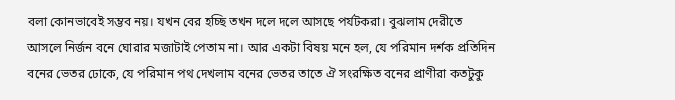বলা কোনভাবেই সম্ভব নয়। যখন বের হচ্ছি তখন দলে দলে আসছে পর্যটকরা। বুঝলাম দেরীতে আসলে নির্জন বনে ঘোরার মজাটাই পেতাম না। আর একটা বিষয় মনে হল, যে পরিমান দর্শক প্রতিদিন বনের ভেতর ঢোকে, যে পরিমান পথ দেখলাম বনের ভেতর তাতে ঐ সংরক্ষিত বনের প্রাণীরা কতটুকু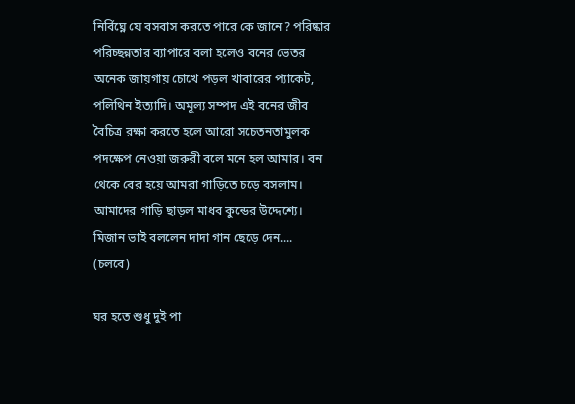নির্বিঘ্নে যে বসবাস করতে পারে কে জানে? পরিষ্কার পরিচ্ছন্নতার ব্যাপারে বলা হলেও বনের ভেতর অনেক জায়গায় চোখে পড়ল খাবারের প্যাকেট, পলিথিন ইত্যাদি। অমূল্য সম্পদ এই বনের জীব বৈচিত্র রক্ষা করতে হলে আরো সচেতনতামুলক পদক্ষেপ নেওয়া জরুরী বলে মনে হল আমার। বন থেকে বের হয়ে আমরা গাড়িতে চড়ে বসলাম। আমাদের গাড়ি ছাড়ল মাধব কুন্ডের উদ্দেশ্যে। মিজান ভাই বললেন দাদা গান ছেড়ে দেন....
(চলবে)

ঘর হতে শুধু দুই পা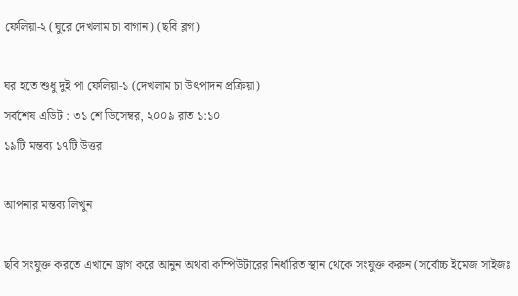ফেলিয়া-২ (ঘুরে দেখলাম চা বাগান) (ছবি ব্লগ)

ঘর হতে শুধু দুই পা ফেলিয়া-১ (দেখলাম চা উৎপাদন প্রক্রিয়া)
সর্বশেষ এডিট : ৩১ শে ডিসেম্বর, ২০০৯ রাত ১:১০
১৯টি মন্তব্য ১৭টি উত্তর

আপনার মন্তব্য লিখুন

ছবি সংযুক্ত করতে এখানে ড্রাগ করে আনুন অথবা কম্পিউটারের নির্ধারিত স্থান থেকে সংযুক্ত করুন (সর্বোচ্চ ইমেজ সাইজঃ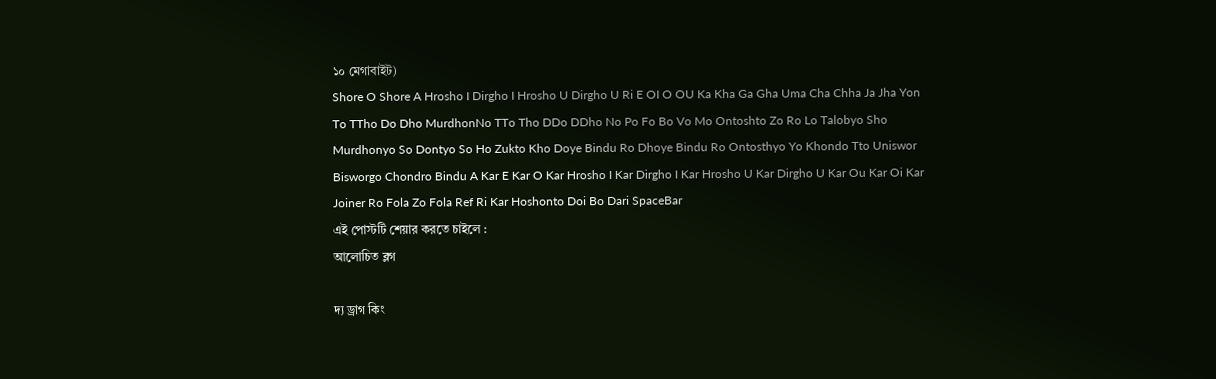১০ মেগাবাইট)
Shore O Shore A Hrosho I Dirgho I Hrosho U Dirgho U Ri E OI O OU Ka Kha Ga Gha Uma Cha Chha Ja Jha Yon To TTho Do Dho MurdhonNo TTo Tho DDo DDho No Po Fo Bo Vo Mo Ontoshto Zo Ro Lo Talobyo Sho Murdhonyo So Dontyo So Ho Zukto Kho Doye Bindu Ro Dhoye Bindu Ro Ontosthyo Yo Khondo Tto Uniswor Bisworgo Chondro Bindu A Kar E Kar O Kar Hrosho I Kar Dirgho I Kar Hrosho U Kar Dirgho U Kar Ou Kar Oi Kar Joiner Ro Fola Zo Fola Ref Ri Kar Hoshonto Doi Bo Dari SpaceBar
এই পোস্টটি শেয়ার করতে চাইলে :
আলোচিত ব্লগ

দ্য ড্রাগ কিং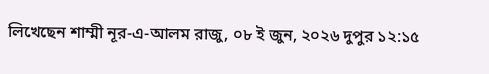লিখেছেন শাম্মী নূর-এ-আলম রাজু, ০৮ ই জুন, ২০২৬ দুপুর ১২:১৫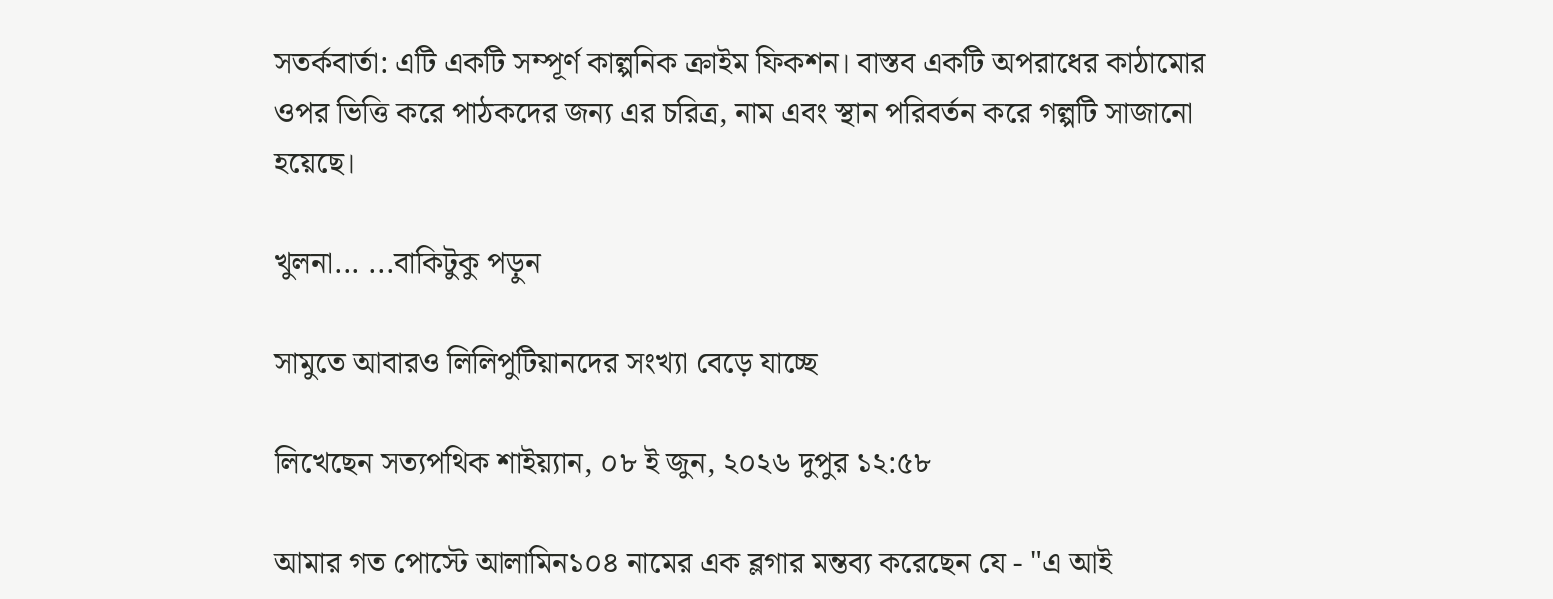সতর্কবার্তা: এটি একটি সম্পূর্ণ কাল্পনিক ক্রাইম ফিকশন। বাস্তব একটি অপরাধের কাঠামোর ওপর ভিত্তি করে পাঠকদের জন্য এর চরিত্র, নাম এবং স্থান পরিবর্তন করে গল্পটি সাজানো হয়েছে।

খুলনা... ...বাকিটুকু পড়ুন

সামুতে আবারও লিলিপুটিয়ানদের সংখ্যা বেড়ে যাচ্ছে

লিখেছেন সত্যপথিক শাইয়্যান, ০৮ ই জুন, ২০২৬ দুপুর ১২:৫৮

আমার গত পোস্টে আলামিন১০৪ নামের এক ব্লগার মন্তব্য করেছেন যে - "এ আই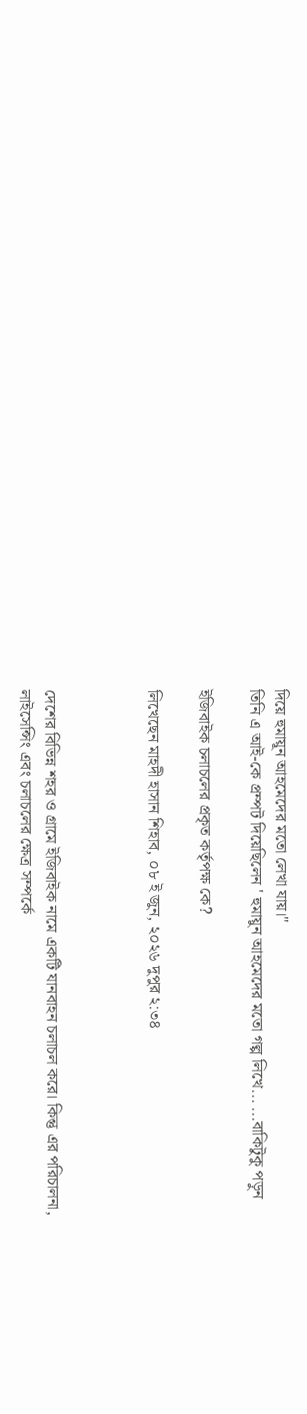দিয়ে হুমায়ূন আহমেদের মতো লেখা যায়।"
তিনি এ আই-কে প্রম্পট দিয়েছিলেন ' হুমায়ুন আহমেদের মতো গল্প লিখে... ...বাকিটুকু পড়ুন

ইজিবাইক চলাচলের প্রকৃত কর্তৃপক্ষ কে?

লিখেছেন মাহদী হাসান শিহাব, ০৮ ই জুন, ২০২৬ দুপুর ২:৩৪



দেশের বিভিন্ন শহর ও গ্রামে ইজিবাইক নামে একটি যানবাহন চলাচল করে। কিন্তু এর পরিচালনা, লাইসেন্সিং এবং চলাচলের ক্ষেত্র সম্পর্কে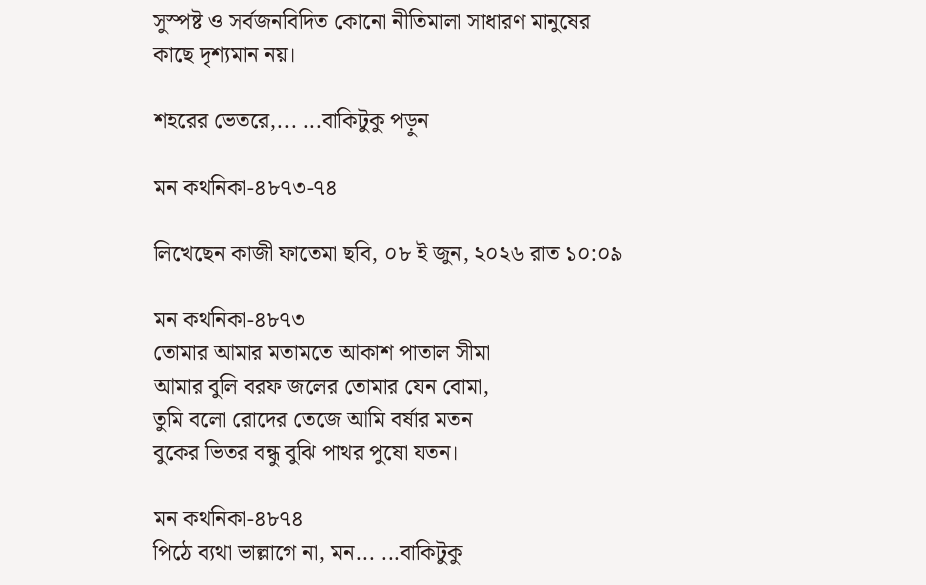সুস্পষ্ট ও সর্বজনবিদিত কোনো নীতিমালা সাধারণ মানুষের কাছে দৃশ্যমান নয়।

শহরের ভেতরে,... ...বাকিটুকু পড়ুন

মন কথনিকা-৪৮৭৩-৭৪

লিখেছেন কাজী ফাতেমা ছবি, ০৮ ই জুন, ২০২৬ রাত ১০:০৯

মন কথনিকা-৪৮৭৩
তোমার আমার মতামতে আকাশ পাতাল সীমা
আমার বুলি বরফ জলের তোমার যেন বোমা,
তুমি বলো রোদের তেজে আমি বর্ষার মতন
বুকের ভিতর বন্ধু বুঝি পাথর পুষো যতন।

মন কথনিকা-৪৮৭৪
পিঠে ব্যথা ভাল্লাগে না, মন... ...বাকিটুকু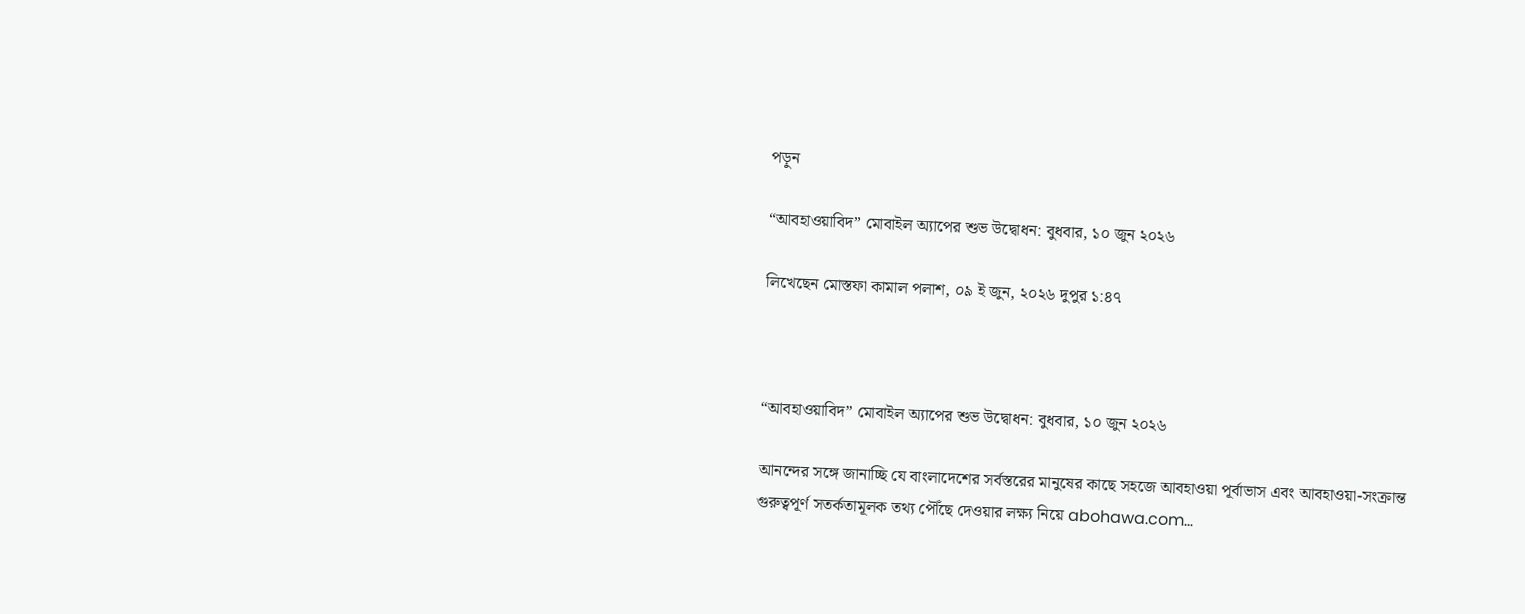পড়ুন

“আবহাওয়াবিদ” মোবাইল অ্যাপের শুভ উদ্বোধন: বুধবার, ১০ জুন ২০২৬

লিখেছেন মোস্তফা কামাল পলাশ, ০৯ ই জুন, ২০২৬ দুপুর ১:৪৭



“আবহাওয়াবিদ” মোবাইল অ্যাপের শুভ উদ্বোধন: বুধবার, ১০ জুন ২০২৬

আনন্দের সঙ্গে জানাচ্ছি যে বাংলাদেশের সর্বস্তরের মানুষের কাছে সহজে আবহাওয়া পূর্বাভাস এবং আবহাওয়া-সংক্রান্ত গুরুত্বপূর্ণ সতর্কতামূলক তথ্য পৌঁছে দেওয়ার লক্ষ্য নিয়ে abohawa.com...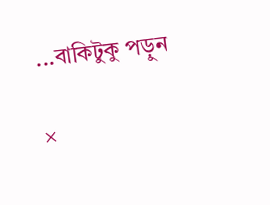...বাকিটুকু পড়ুন

×